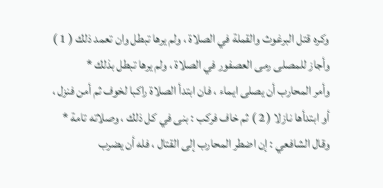وكره قتل البرغوث والقملة في الصلاة ، ولم يرها تبطل وان تعمد ذلك ( 1 )
وأجاز للمصلى رمى العصفور في الصلاة ، ولم يرها تبطل بذلك *
وأمر المحارب أن يصلى ايماء ، فان ابتدأ الصلاة راكبا لخوف ثم أمن فنزل ،
أو ابتدأها نازلا ( 2 ) ثم خاف فركب : بنى في كل ذلك ، وصلاته تامة *
وقال الشافعي : إن اضطر المحارب إلى القتال ، فله أن يضرب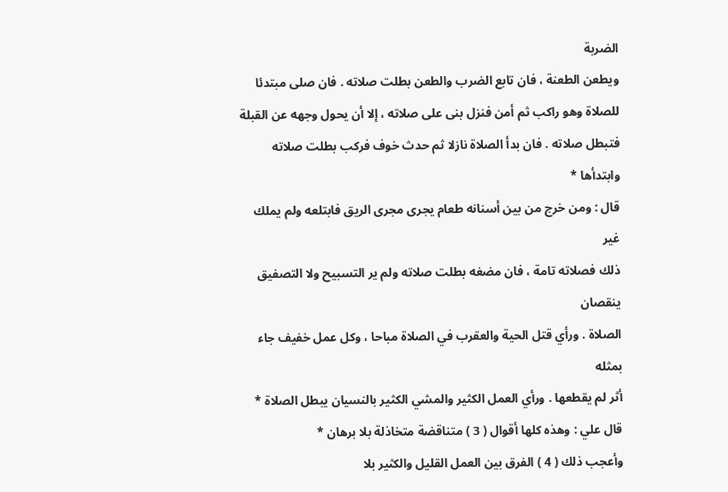الضربة
ويطعن الطعنة ، فان تابع الضرب والطعن بطلت صلاته . فان صلى مبتدئا
للصلاة وهو راكب ثم أمن فنزل بنى على صلاته ، إلا أن يحول وجهه عن القبلة
فتبطل صلاته . فان بدأ الصلاة نازلا ثم حدث خوف فركب بطلت صلاته
وابتدأها *
قال : ومن خرج من بين أسنانه طعام يجرى مجرى الريق فابتلعه ولم يملك غير
ذلك فصلاته تامة ، فان مضغه بطلت صلاته ولم ير التسبيح ولا التصفيق ينقصان
الصلاة . ورأي قتل الحية والعقرب في الصلاة مباحا ، وكل عمل خفيف جاء بمثله
أثر لم يقطعها . ورأي العمل الكثير والمشي الكثير بالنسيان يبطل الصلاة *
قال علي : وهذه كلها أقوال ( 3 ) متناقضة متخاذلة بلا برهان *
وأعجب ذلك ( 4 ) الفرق بين العمل القليل والكثير بلا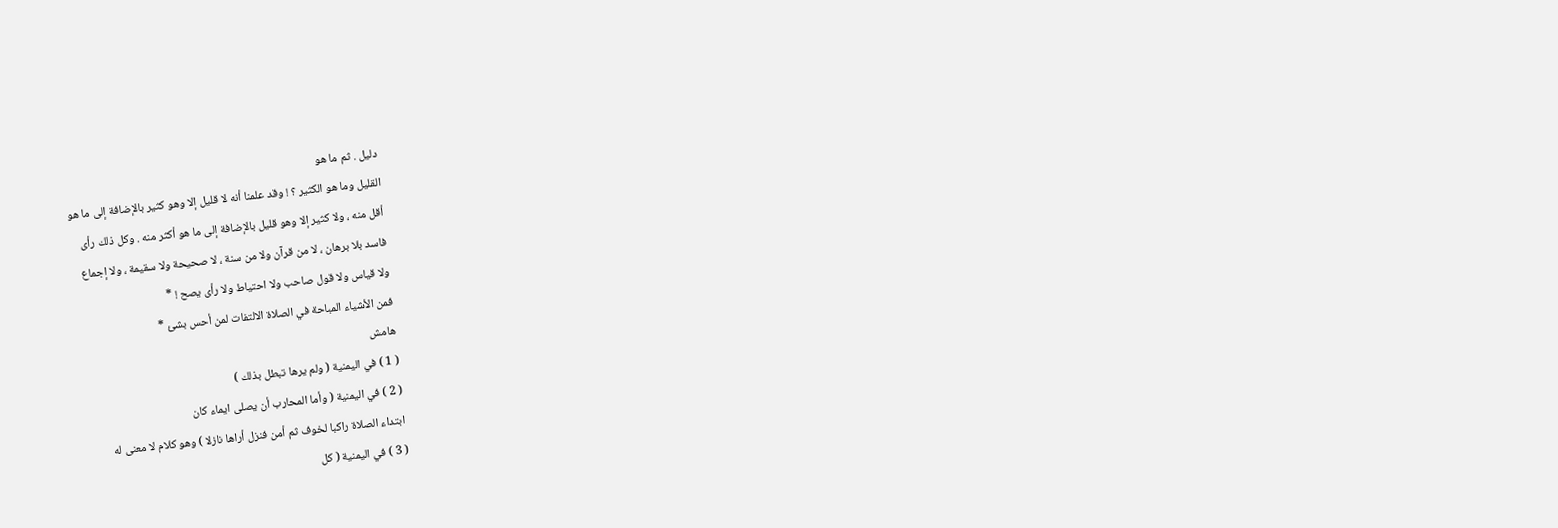دليل . ثم ما هو
القليل وما هو الكثير ؟ ! وقد علمنا أنه لا قليل إلا وهو كثير بالإضافة إلى ما هو
أقل منه ، ولا كثير إلا وهو قليل بالإضافة إلى ما هو أكثر منه . وكل ذلك رأى
فاسد بلا برهان ، لا من قرآن ولا من سنة ، لا صحيحة ولا سقيمة ، ولا إجماع
ولا قياس ولا قول صاحب ولا احتياط ولا رأى يصح ! *
فمن الأشياء المباحة في الصلاة الالتفات لمن أحس بشئ *
هامش
( 1 ) في اليمنية ( ولم يرها تبطل بذلك )
( 2 ) في اليمنية ( وأما المحارب أن يصلى ايماء كان
ابتداء الصلاة راكبا لخوف ثم أمن فنزل أراها نازلا ) وهو كلام لا معنى له
( 3 ) في اليمنية ( كل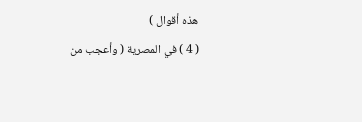هذه أقوال )
( 4 ) في المصرية ( وأعجب من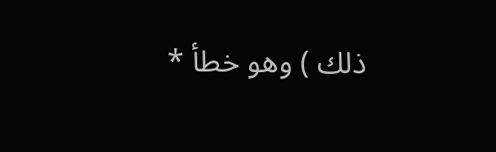ذلك ) وهو خطأ *